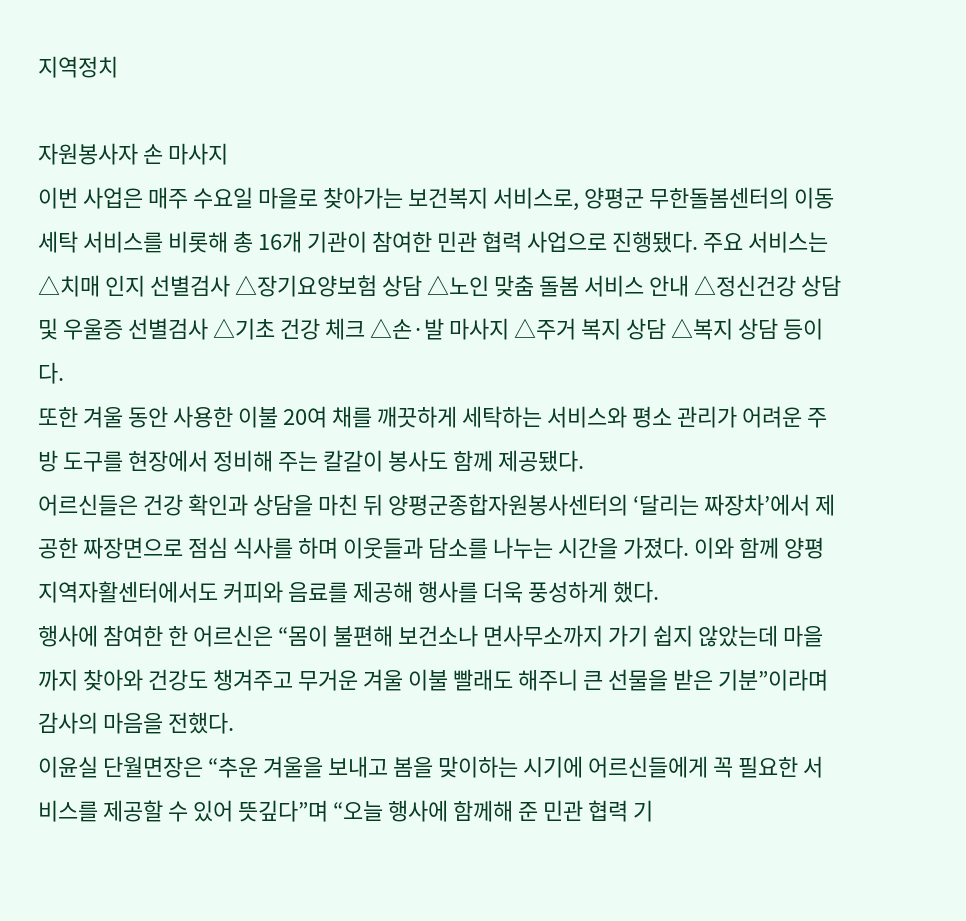지역정치

자원봉사자 손 마사지
이번 사업은 매주 수요일 마을로 찾아가는 보건복지 서비스로, 양평군 무한돌봄센터의 이동 세탁 서비스를 비롯해 총 16개 기관이 참여한 민관 협력 사업으로 진행됐다. 주요 서비스는 △치매 인지 선별검사 △장기요양보험 상담 △노인 맞춤 돌봄 서비스 안내 △정신건강 상담 및 우울증 선별검사 △기초 건강 체크 △손·발 마사지 △주거 복지 상담 △복지 상담 등이다.
또한 겨울 동안 사용한 이불 20여 채를 깨끗하게 세탁하는 서비스와 평소 관리가 어려운 주방 도구를 현장에서 정비해 주는 칼갈이 봉사도 함께 제공됐다.
어르신들은 건강 확인과 상담을 마친 뒤 양평군종합자원봉사센터의 ‘달리는 짜장차’에서 제공한 짜장면으로 점심 식사를 하며 이웃들과 담소를 나누는 시간을 가졌다. 이와 함께 양평지역자활센터에서도 커피와 음료를 제공해 행사를 더욱 풍성하게 했다.
행사에 참여한 한 어르신은 “몸이 불편해 보건소나 면사무소까지 가기 쉽지 않았는데 마을까지 찾아와 건강도 챙겨주고 무거운 겨울 이불 빨래도 해주니 큰 선물을 받은 기분”이라며 감사의 마음을 전했다.
이윤실 단월면장은 “추운 겨울을 보내고 봄을 맞이하는 시기에 어르신들에게 꼭 필요한 서비스를 제공할 수 있어 뜻깊다”며 “오늘 행사에 함께해 준 민관 협력 기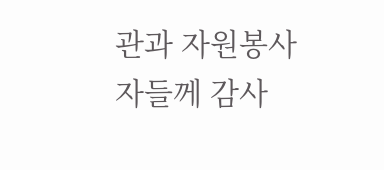관과 자원봉사자들께 감사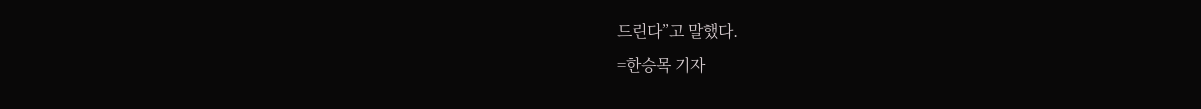드린다”고 말했다.
=한승목 기자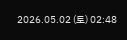2026.05.02 (토) 02:48